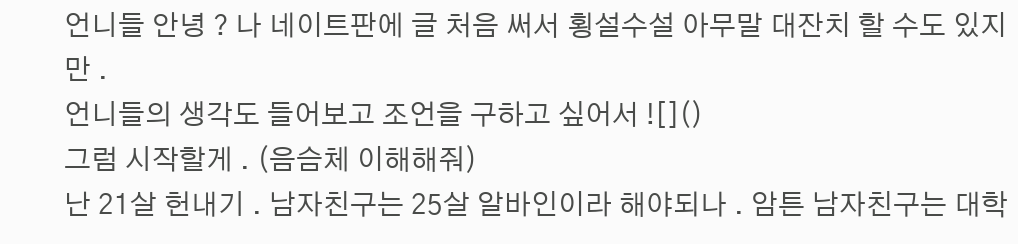언니들 안녕 ? 나 네이트판에 글 처음 써서 횡설수설 아무말 대잔치 할 수도 있지만 .
언니들의 생각도 들어보고 조언을 구하고 싶어서 ![]()
그럼 시작할게 . (음슴체 이해해줘)
난 21살 헌내기 . 남자친구는 25살 알바인이라 해야되나 . 암튼 남자친구는 대학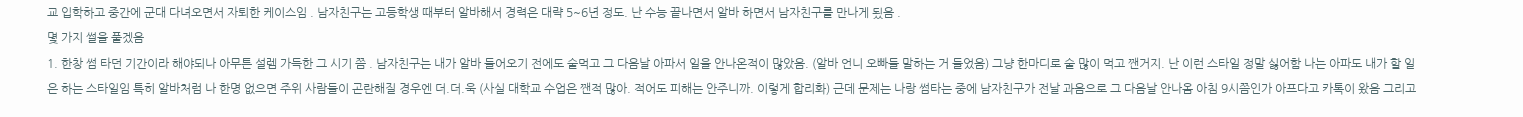교 입학하고 중간에 군대 다녀오면서 자퇴한 케이스임 . 남자친구는 고등학생 때부터 알바해서 경력은 대략 5~6년 정도. 난 수능 끝나면서 알바 하면서 남자친구를 만나게 됬음 .
몇 가지 썰을 풀겠음
1. 한창 썸 타던 기간이라 해야되나 아무튼 설렘 가득한 그 시기 쯤 . 남자친구는 내가 알바 들어오기 전에도 술먹고 그 다음날 아파서 일을 안나온적이 많았음. (알바 언니 오빠들 말하는 거 들었음) 그냥 한마디로 술 많이 먹고 짼거지. 난 이런 스타일 정말 싫어함 나는 아파도 내가 할 일은 하는 스타일임 특히 알바처럼 나 한명 없으면 주위 사람들이 곤란해질 경우엔 더.더.욱 (사실 대학교 수업은 짼적 많아. 적어도 피해는 안주니까. 이렇게 합리화) 근데 문제는 나랑 썸타는 중에 남자친구가 전날 과음으로 그 다음날 안나옴 아침 9시쯤인가 아프다고 카톡이 왔음 그리고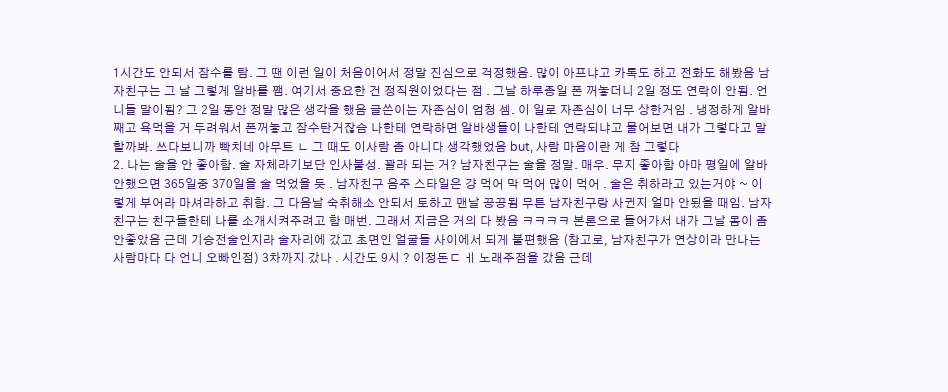1시간도 안되서 잠수를 탐. 그 땐 이런 일이 처음이어서 정말 진심으로 걱정했음. 많이 아프냐고 카톡도 하고 전화도 해봤음 남자친구는 그 날 그렇게 알바를 쨈. 여기서 중요한 건 정직원이었다는 점 . 그날 하루종일 폰 꺼놓더니 2일 정도 연락이 안됨. 언니들 말이됨? 그 2일 동안 정말 많은 생각을 했음 글쓴이는 자존심이 엄청 셈. 이 일로 자존심이 너무 상한거임 . 냉정하게 알바째고 욕먹을 거 두려워서 폰꺼놓고 잠수탄거잖슴 나한테 연락하면 알바생들이 나한테 연락되냐고 물어보면 내가 그렇다고 말할까봐. 쓰다보니까 빡치네 아무트 ㄴ 그 때도 이사람 좀 아니다 생각했었음 but, 사람 마음이란 게 참 그렇다
2. 나는 술을 안 좋아함. 술 자체라기보단 인사불성. 꽐라 되는 거? 남자친구는 술을 정말. 매우. 무지 좋아함 아마 평일에 알바안했으면 365일중 370일을 술 먹었을 듯 . 남자친구 음주 스타일은 걍 먹어 막 먹어 많이 먹어 . 술은 취하라고 있는거야 ~ 이렇게 부어라 마셔라하고 취함. 그 다음날 숙취해소 안되서 토하고 맨날 끙끙됨 무튼 남자친구랑 사귄지 얼마 안됬을 때임. 남자친구는 친구들한테 나를 소개시켜주려고 함 매번. 그래서 지금은 거의 다 봤음 ㅋㅋㅋㅋ 본론으로 들어가서 내가 그날 몸이 좀 안좋았음 근데 기승전술인지라 술자리에 갔고 초면인 얼굴들 사이에서 되게 불편했음 (참고로, 남자친구가 연상이라 만나는 사람마다 다 언니 오빠인점) 3차까지 갔나 . 시간도 9시 ? 이정돈ㄷ ㅔ 노래주점을 갔음 근데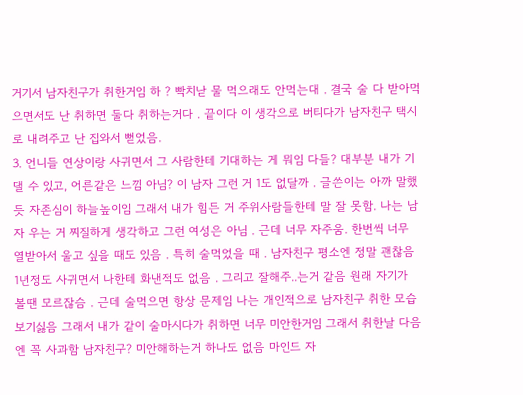거기서 남자친구가 취한거임 하 ? 빡치낟 물 먹으래도 안먹는대 . 결국 술 다 받아먹으면서도 난 취하면 둘다 취하는거다 . 끝이다 이 생각으로 버티다가 남자친구 택시로 내려주고 난 집와서 뻗었음.
3. 언니들 연상이랑 사귀면서 그 사람한테 기대하는 게 뭐임 다들? 대부분 내가 기댈 수 있고, 어른같은 느낌 아님? 이 남자 그런 거 1도 없달까 . 글쓴이는 아까 말했듯 자존심이 하늘높이임 그래서 내가 힘든 거 주위사람들한테 말 잘 못함. 나는 남자 우는 거 찌질하게 생각하고 그런 여성은 아님 . 근데 너무 자주움. 한번씩 너무 열받아서 울고 싶을 때도 있음 . 특히 술먹었을 때 . 남자친구 평소엔 정말 괜찮음 1년정도 사귀면서 나한테 화낸적도 없음 . 그리고 잘해주..는거 같음 원래 자기가 볼땐 모르잖슴 . 근데 술먹으면 항상 문제임 나는 개인적으로 남자친구 취한 모습 보기싫음 그래서 내가 같이 술마시다가 취하면 너무 미안한거임 그래서 취한날 다음엔 꼭 사과함 남자친구? 미안해하는거 하나도 없음 마인드 자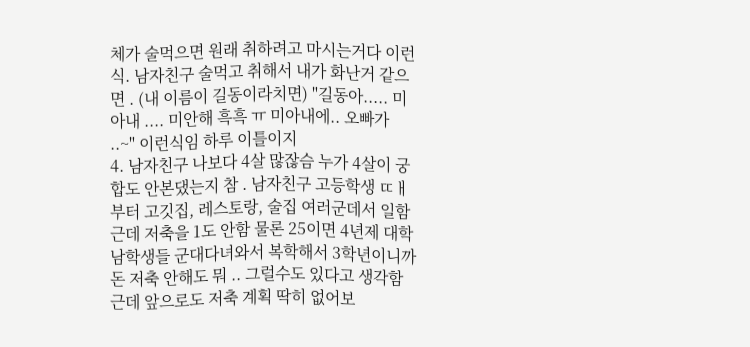체가 술먹으면 원래 취하려고 마시는거다 이런식. 남자친구 술먹고 취해서 내가 화난거 같으면 . (내 이름이 길동이라치면) "길동아..... 미아내 .... 미안해 흑흑 ㅠ 미아내에.. 오빠가 ..~" 이런식임 하루 이틀이지
4. 남자친구 나보다 4살 많잖슴 누가 4살이 궁합도 안본댔는지 참 . 남자친구 고등학생 ㄸㅐ부터 고깃집, 레스토랑, 술집 여러군데서 일함 근데 저축을 1도 안함 물론 25이면 4년제 대학 남학생들 군대다녀와서 복학해서 3학년이니까 돈 저축 안해도 뭐 .. 그럴수도 있다고 생각함 근데 앞으로도 저축 계획 딱히 없어보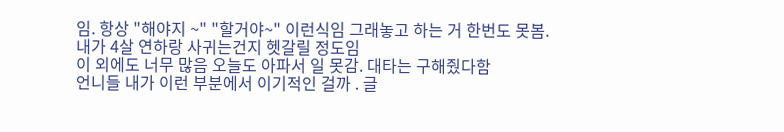임. 항상 "해야지 ~" "할거야~" 이런식임 그래놓고 하는 거 한번도 못봄.
내가 4살 연하랑 사귀는건지 헷갈릴 정도임
이 외에도 너무 많음 오늘도 아파서 일 못감. 대타는 구해줬다함
언니들 내가 이런 부분에서 이기적인 걸까 . 글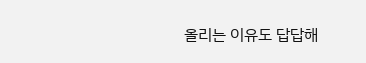올리는 이유도 답답해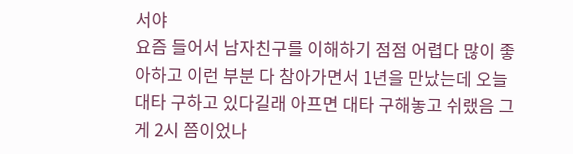서야
요즘 들어서 남자친구를 이해하기 점점 어렵다 많이 좋아하고 이런 부분 다 참아가면서 1년을 만났는데 오늘 대타 구하고 있다길래 아프면 대타 구해놓고 쉬랬음 그게 2시 쯤이었나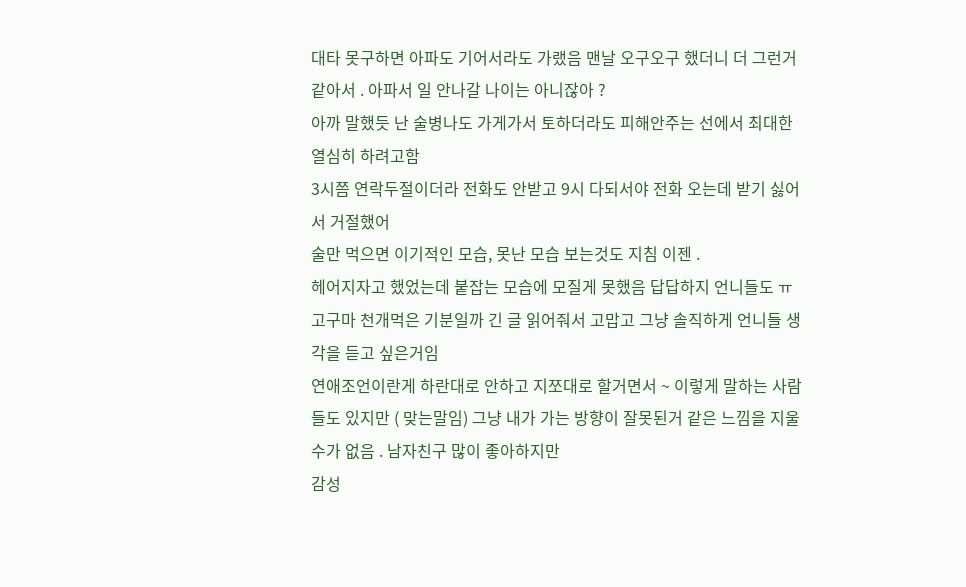대타 못구하면 아파도 기어서라도 가랬음 맨날 오구오구 했더니 더 그런거 같아서 . 아파서 일 안나갈 나이는 아니잖아 ?
아까 말했듯 난 술병나도 가게가서 토하더라도 피해안주는 선에서 최대한 열심히 하려고함
3시쯤 연락두절이더라 전화도 안받고 9시 다되서야 전화 오는데 받기 싫어서 거절했어
술만 먹으면 이기적인 모습, 못난 모습 보는것도 지침 이젠 .
헤어지자고 했었는데 붙잡는 모습에 모질게 못했음 답답하지 언니들도 ㅠ 고구마 천개먹은 기분일까 긴 글 읽어줘서 고맙고 그냥 솔직하게 언니들 생각을 듣고 싶은거임
연애조언이란게 하란대로 안하고 지쪼대로 할거면서 ~ 이렇게 말하는 사람들도 있지만 ( 맞는말임) 그냥 내가 가는 방향이 잘못된거 같은 느낌을 지울수가 없음 . 남자친구 많이 좋아하지만
감성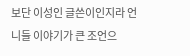보단 이성인 글쓴이인지라 언니들 이야기가 큰 조언으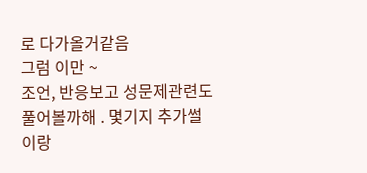로 다가올거같음
그럼 이만 ~
조언, 반응보고 성문제관련도 풀어볼까해 . 몇기지 추가썰이랑